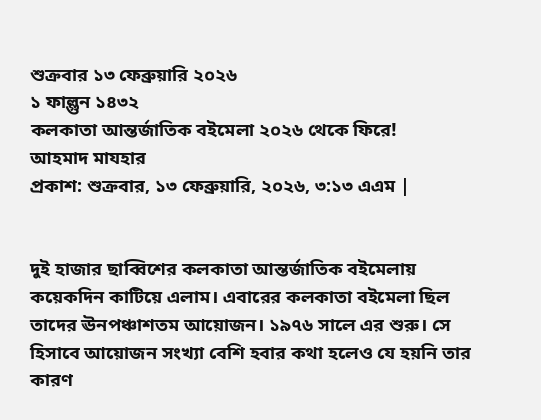শুক্রবার ১৩ ফেব্রুয়ারি ২০২৬
১ ফাল্গুন ১৪৩২
কলকাতা আন্তর্জাতিক বইমেলা ২০২৬ থেকে ফিরে!
আহমাদ মাযহার
প্রকাশ: শুক্রবার, ১৩ ফেব্রুয়ারি, ২০২৬, ৩:১৩ এএম |


দুই হাজার ছাব্বিশের কলকাতা আন্তর্জাতিক বইমেলায় কয়েকদিন কাটিয়ে এলাম। এবারের কলকাতা বইমেলা ছিল তাদের ঊনপঞ্চাশতম আয়োজন। ১৯৭৬ সালে এর শুরু। সে হিসাবে আয়োজন সংখ্যা বেশি হবার কথা হলেও যে হয়নি তার কারণ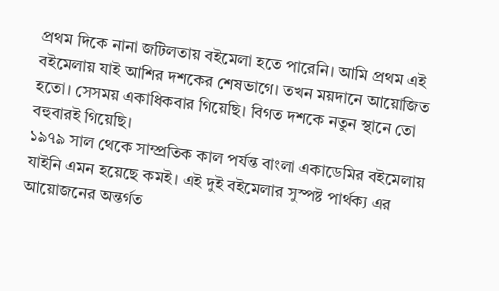প্রথম দিকে নানা জটিলতায় বইমেলা হতে পারেনি। আমি প্রথম এই বইমেলায় যাই আশির দশকের শেষভাগে। তখন ময়দানে আয়োজিত হতো। সেসময় একাধিকবার গিয়েছি। বিগত দশকে নতুন স্থানে তো বহুবারই গিয়েছি।
১৯৭৯ সাল থেকে সাম্প্রতিক কাল পর্যন্ত বাংলা একাডেমির বইমেলায় যাইনি এমন হয়েছে কমই। এই দুই বইমেলার সুস্পষ্ট পার্থক্য এর আয়োজনের অন্তর্গত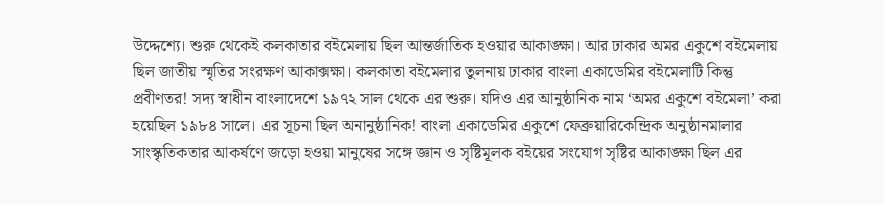উদ্দেশ্যে। শুরু থেকেই কলকাতার বইমেলায় ছিল আন্তর্জাতিক হওয়ার আকাঙ্ক্ষা। আর ঢাকার অমর একুশে বইমেলায় ছিল জাতীয় স্মৃতির সংরক্ষণ আকাক্সক্ষা। কলকাতা বইমেলার তুলনায় ঢাকার বাংলা একাডেমির বইমেলাটি কিন্তু প্রবীণতর! সদ্য স্বাধীন বাংলাদেশে ১৯৭২ সাল থেকে এর শুরু। যদিও এর আনুষ্ঠানিক নাম ‘অমর একুশে বইমেলা’ করা হয়েছিল ১৯৮৪ সালে। এর সূচনা ছিল অনানুষ্ঠানিক! বাংলা একাডেমির একুশে ফেব্রুয়ারিকেন্দ্রিক অনুষ্ঠানমালার সাংস্কৃতিকতার আকর্ষণে জড়ো হওয়া মানুষের সঙ্গে জ্ঞান ও সৃষ্টিমূলক বইয়ের সংযোগ সৃষ্টির আকাঙ্ক্ষা ছিল এর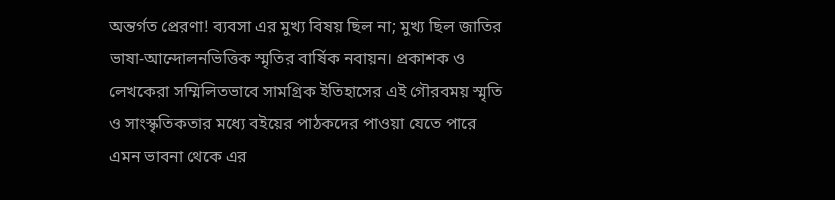অন্তর্গত প্রেরণা! ব্যবসা এর মুখ্য বিষয় ছিল না; মুখ্য ছিল জাতির ভাষা-আন্দোলনভিত্তিক স্মৃতির বার্ষিক নবায়ন। প্রকাশক ও লেখকেরা সম্মিলিতভাবে সামগ্রিক ইতিহাসের এই গৌরবময় স্মৃতি ও সাংস্কৃতিকতার মধ্যে বইয়ের পাঠকদের পাওয়া যেতে পারে এমন ভাবনা থেকে এর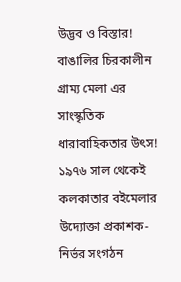উদ্ভব ও বিস্তার! বাঙালির চিরকালীন গ্রাম্য মেলা এর সাংস্কৃতিক ধারাবাহিকতার উৎস!
১৯৭৬ সাল থেকেই কলকাতার বইমেলার উদ্যোক্তা প্রকাশক-নির্ভর সংগঠন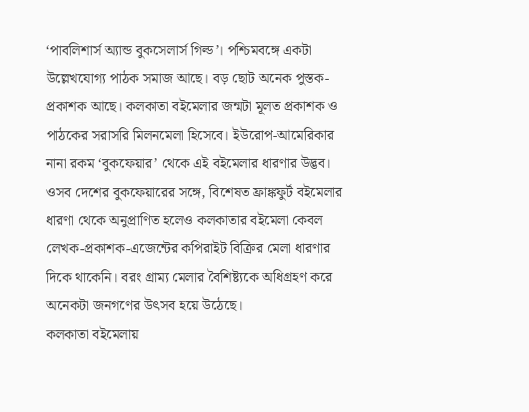‘পাবলিশার্স অ্যান্ড বুকসেলার্স গিল্ড’। পশ্চিমবঙ্গে একটা উল্লেখযোগ্য পাঠক সমাজ আছে। বড় ছোট অনেক পুস্তক-প্রকাশক আছে। কলকাতা বইমেলার জন্মটা মূলত প্রকাশক ও পাঠকের সরাসরি মিলনমেলা হিসেবে। ইউরোপ-আমেরিকার নানা রকম ‘বুকফেয়ার’ থেকে এই বইমেলার ধারণার উদ্ভব। ওসব দেশের বুকফেয়ারের সঙ্গে, বিশেষত ফ্রাঙ্কফুর্ট বইমেলার ধারণা থেকে অনুপ্রাণিত হলেও কলকাতার বইমেলা কেবল লেখক-প্রকাশক-এজেন্টের কপিরাইট বিক্রির মেলা ধারণার দিকে থাকেনি। বরং গ্রাম্য মেলার বৈশিষ্ট্যকে অধিগ্রহণ করে অনেকটা জনগণের উৎসব হয়ে উঠেছে।
কলকাতা বইমেলায়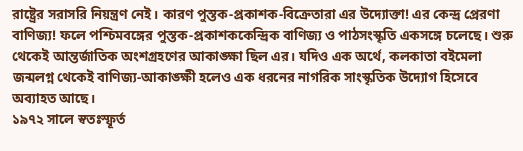রাষ্ট্রের সরাসরি নিয়ন্ত্রণ নেই। কারণ পুস্তক-প্রকাশক-বিক্রেতারা এর উদ্যোক্তা! এর কেন্দ্র প্রেরণা বাণিজ্য! ফলে পশ্চিমবঙ্গের পুস্তক-প্রকাশককেন্দ্রিক বাণিজ্য ও পাঠসংস্কৃতি একসঙ্গে চলেছে। শুরু থেকেই আন্তর্জাতিক অংশগ্রহণের আকাঙ্ক্ষা ছিল এর। যদিও এক অর্থে, কলকাতা বইমেলা জন্মলগ্ন থেকেই বাণিজ্য-আকাঙ্ক্ষী হলেও এক ধরনের নাগরিক সাংস্কৃতিক উদ্যোগ হিসেবে অব্যাহত আছে।
১৯৭২ সালে স্বতঃস্ফূর্ত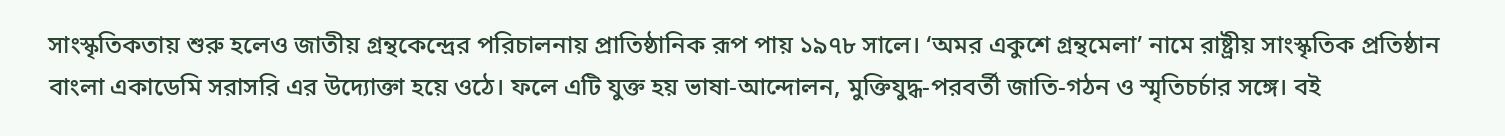সাংস্কৃতিকতায় শুরু হলেও জাতীয় গ্রন্থকেন্দ্রের পরিচালনায় প্রাতিষ্ঠানিক রূপ পায় ১৯৭৮ সালে। ‘অমর একুশে গ্রন্থমেলা’ নামে রাষ্ট্রীয় সাংস্কৃতিক প্রতিষ্ঠান বাংলা একাডেমি সরাসরি এর উদ্যোক্তা হয়ে ওঠে। ফলে এটি যুক্ত হয় ভাষা-আন্দোলন, মুক্তিযুদ্ধ-পরবর্তী জাতি-গঠন ও স্মৃতিচর্চার সঙ্গে। বই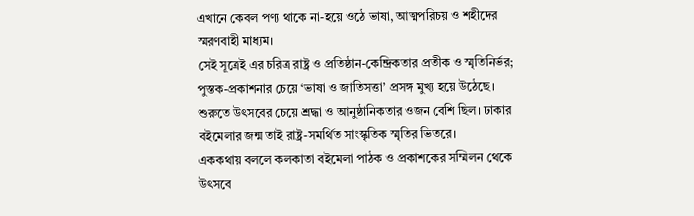এখানে কেবল পণ্য থাকে না-হয়ে ওঠে ভাষা, আত্মপরিচয় ও শহীদের স্মরণবাহী মাধ্যম।
সেই সূত্রেই এর চরিত্র রাষ্ট্র ও প্রতিষ্ঠান-কেন্দ্রিকতার প্রতীক ও স্মৃতিনির্ভর; পুস্তক-প্রকাশনার চেয়ে ‘ভাষা ও জাতিসত্তা’ প্রসঙ্গ মুখ্য হয়ে উঠেছে। শুরুতে উৎসবের চেয়ে শ্রদ্ধা ও আনুষ্ঠানিকতার ওজন বেশি ছিল। ঢাকার বইমেলার জন্ম তাই রাষ্ট্র-সমর্থিত সাংস্কৃতিক স্মৃতির ভিতরে।
এককথায় বললে কলকাতা বইমেলা পাঠক ও প্রকাশকের সম্মিলন থেকে উৎসবে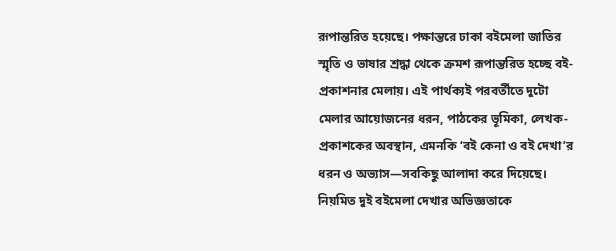রূপান্তরিত হয়েছে। পক্ষান্তরে ঢাকা বইমেলা জাতির স্মৃতি ও ভাষার শ্রদ্ধা থেকে ক্রমশ রূপান্তরিত হচ্ছে বই-প্রকাশনার মেলায়। এই পার্থক্যই পরবর্তীতে দুটো মেলার আয়োজনের ধরন, পাঠকের ভূমিকা, লেখক-প্রকাশকের অবস্থান, এমনকি ‘বই কেনা ও বই দেখা’র ধরন ও অভ্যাস—সবকিছু আলাদা করে দিয়েছে।
নিয়মিত দুই বইমেলা দেখার অভিজ্ঞতাকে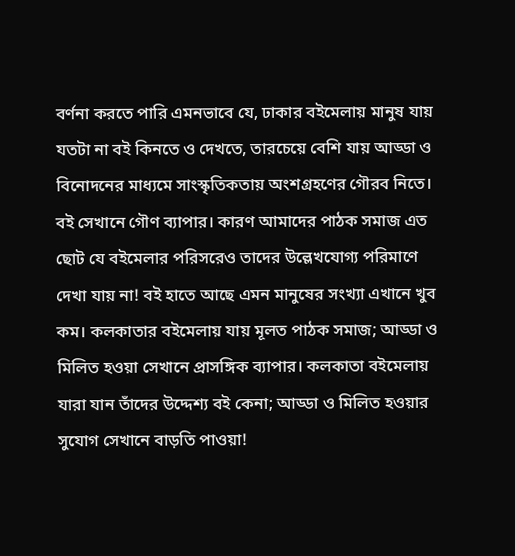বর্ণনা করতে পারি এমনভাবে যে, ঢাকার বইমেলায় মানুষ যায় যতটা না বই কিনতে ও দেখতে, তারচেয়ে বেশি যায় আড্ডা ও বিনোদনের মাধ্যমে সাংস্কৃতিকতায় অংশগ্রহণের গৌরব নিতে। বই সেখানে গৌণ ব্যাপার। কারণ আমাদের পাঠক সমাজ এত ছোট যে বইমেলার পরিসরেও তাদের উল্লেখযোগ্য পরিমাণে দেখা যায় না! বই হাতে আছে এমন মানুষের সংখ্যা এখানে খুব কম। কলকাতার বইমেলায় যায় মূলত পাঠক সমাজ; আড্ডা ও মিলিত হওয়া সেখানে প্রাসঙ্গিক ব্যাপার। কলকাতা বইমেলায় যারা যান তাঁদের উদ্দেশ্য বই কেনা; আড্ডা ও মিলিত হওয়ার সুযোগ সেখানে বাড়তি পাওয়া!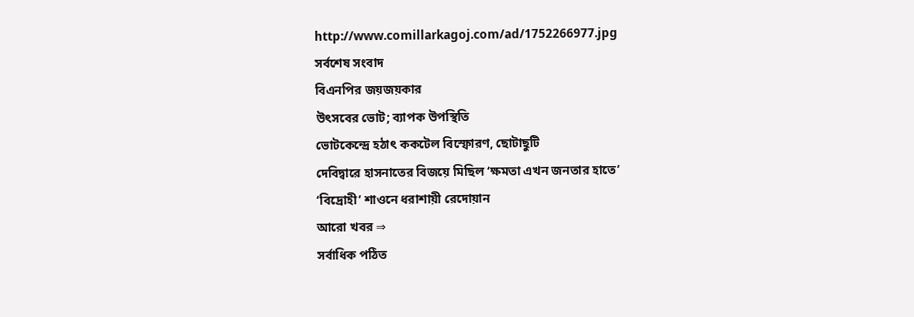http://www.comillarkagoj.com/ad/1752266977.jpg
সর্বশেষ সংবাদ
বিএনপির জয়জয়কার
উৎসবের ভোট; ব্যাপক উপস্থিতি
ভোটকেন্দ্রে হঠাৎ ককটেল বিস্ফোরণ, ছোটাছুটি
দেবিদ্বারে হাসনাতের বিজয়ে মিছিল ‘ক্ষমতা এখন জনতার হাতে’
‘বিদ্রোহী’ শাওনে ধরাশায়ী রেদোয়ান
আরো খবর ⇒
সর্বাধিক পঠিত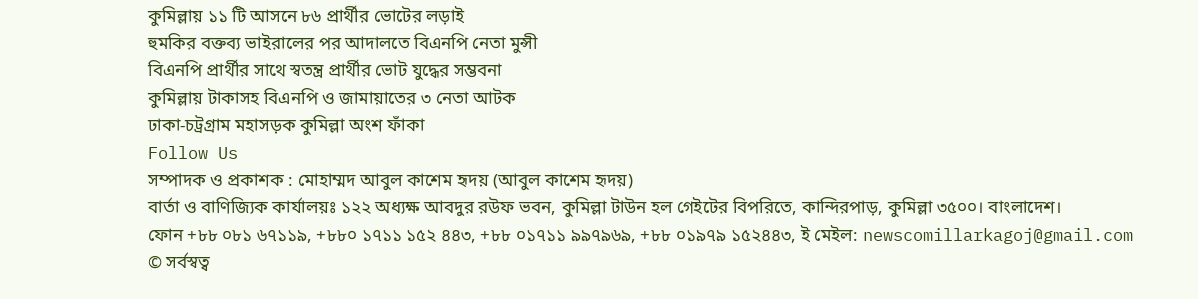কুমিল্লায় ১১ টি আসনে ৮৬ প্রার্থীর ভোটের লড়াই
হুমকির বক্তব্য ভাইরালের পর আদালতে বিএনপি নেতা মুন্সী
বিএনপি প্রার্থীর সাথে স্বতন্ত্র প্রার্থীর ভোট যুদ্ধের সম্ভবনা
কুমিল্লায় টাকাসহ বিএনপি ও জামায়াতের ৩ নেতা আটক
ঢাকা-চট্রগ্রাম মহাসড়ক কুমিল্লা অংশ ফাঁকা
Follow Us
সম্পাদক ও প্রকাশক : মোহাম্মদ আবুল কাশেম হৃদয় (আবুল কাশেম হৃদয়)
বার্তা ও বাণিজ্যিক কার্যালয়ঃ ১২২ অধ্যক্ষ আবদুর রউফ ভবন, কুমিল্লা টাউন হল গেইটের বিপরিতে, কান্দিরপাড়, কুমিল্লা ৩৫০০। বাংলাদেশ।
ফোন +৮৮ ০৮১ ৬৭১১৯, +৮৮০ ১৭১১ ১৫২ ৪৪৩, +৮৮ ০১৭১১ ৯৯৭৯৬৯, +৮৮ ০১৯৭৯ ১৫২৪৪৩, ই মেইল: newscomillarkagoj@gmail.com
© সর্বস্বত্ব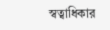স্বত্বাধিকার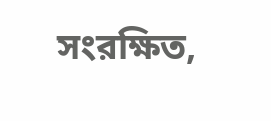সংরক্ষিত,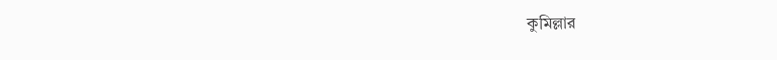কুমিল্লার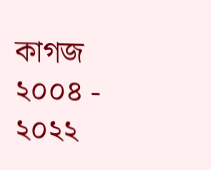কাগজ ২০০৪ - ২০২২